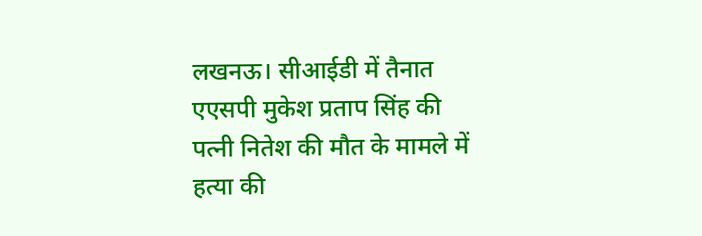लखनऊ। सीआईडी में तैनात एएसपी मुकेश प्रताप सिंह की पत्नी नितेश की मौत के मामले में हत्या की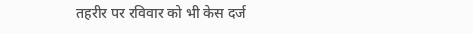तहरीर पर रविवार को भी केस दर्ज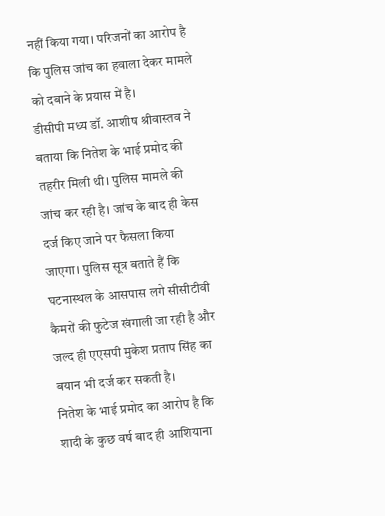नहीं किया गया। परिजनों का आरोप है कि पुलिस जांच का हवाला देकर मामले को दबाने के प्रयास में है।
डीसीपी मध्य डॉ. आशीष श्रीवास्तव ने बताया कि नितेश के भाई प्रमोद की तहरीर मिली थी। पुलिस मामले की जांच कर रही है। जांच के बाद ही केस दर्ज किए जाने पर फैसला किया जाएगा। पुलिस सूत्र बताते हैं कि घटनास्थल के आसपास लगे सीसीटीवी कैमरों की फुटेज खंगाली जा रही है और जल्द ही एएसपी मुकेश प्रताप सिंह का बयान भी दर्ज कर सकती है।
नितेश के भाई प्रमोद का आरोप है कि शादी के कुछ वर्ष बाद ही आशियाना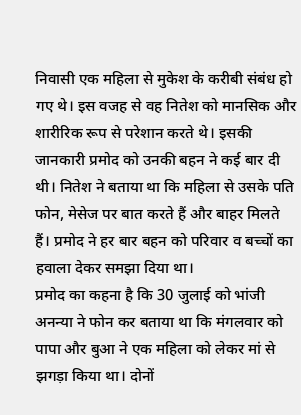निवासी एक महिला से मुकेश के करीबी संबंध हो गए थे। इस वजह से वह नितेश को मानसिक और शारीरिक रूप से परेशान करते थे। इसकी जानकारी प्रमोद को उनकी बहन ने कई बार दी थी। नितेश ने बताया था कि महिला से उसके पति फोन, मेसेज पर बात करते हैं और बाहर मिलते हैं। प्रमोद ने हर बार बहन को परिवार व बच्चों का हवाला देकर समझा दिया था।
प्रमोद का कहना है कि 30 जुलाई को भांजी अनन्या ने फोन कर बताया था कि मंगलवार को पापा और बुआ ने एक महिला को लेकर मां से झगड़ा किया था। दोनों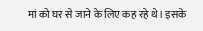मां को घर से जाने के लिए कह रहे थे। इसके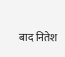बाद नितेश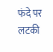फंदे पर लटकी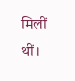मिलीं थीं।